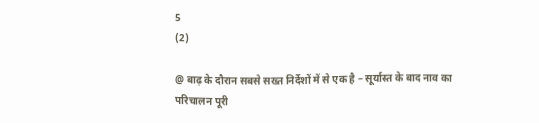5
(2)

@ बाढ़ के दौरान सबसे सख्त निर्देशों में से एक है – सूर्यास्त के बाद नाव का परिचालन पूरी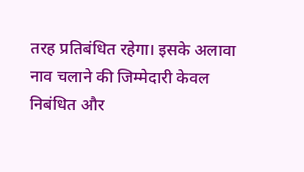तरह प्रतिबंधित रहेगा। इसके अलावा नाव चलाने की जिम्मेदारी केवल निबंधित और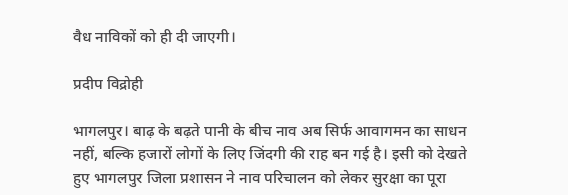वैध नाविकों को ही दी जाएगी।

प्रदीप विद्रोही

भागलपुर। बाढ़ के बढ़ते पानी के बीच नाव अब सिर्फ आवागमन का साधन नहीं, बल्कि हजारों लोगों के लिए जिंदगी की राह बन गई है। इसी को देखते हुए भागलपुर जिला प्रशासन ने नाव परिचालन को लेकर सुरक्षा का पूरा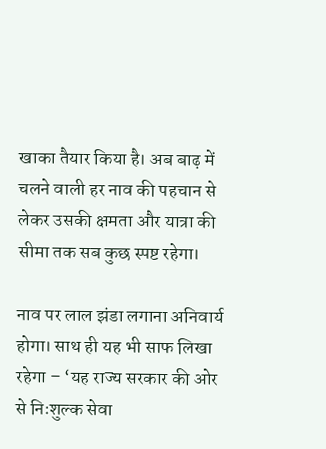खाका तैयार किया है। अब बाढ़ में चलने वाली हर नाव की पहचान से लेकर उसकी क्षमता और यात्रा की सीमा तक सब कुछ स्पष्ट रहेगा।

नाव पर लाल झंडा लगाना अनिवार्य होगा। साथ ही यह भी साफ लिखा रहेगा – ‘यह राज्य सरकार की ओर से निःशुल्क सेवा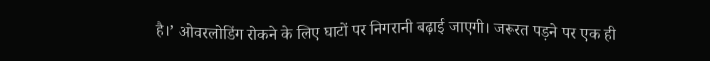है।’ ओवरलोडिंग रोकने के लिए घाटों पर निगरानी बढ़ाई जाएगी। जरूरत पड़ने पर एक ही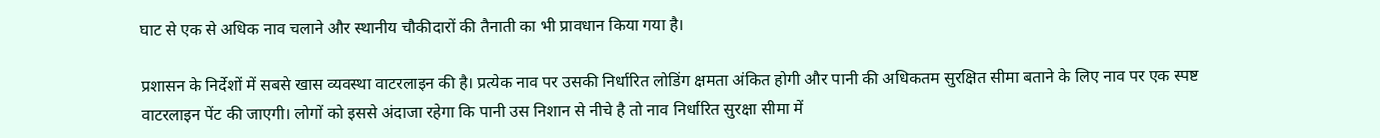घाट से एक से अधिक नाव चलाने और स्थानीय चौकीदारों की तैनाती का भी प्रावधान किया गया है।

प्रशासन के निर्देशों में सबसे खास व्यवस्था वाटरलाइन की है। प्रत्येक नाव पर उसकी निर्धारित लोडिंग क्षमता अंकित होगी और पानी की अधिकतम सुरक्षित सीमा बताने के लिए नाव पर एक स्पष्ट वाटरलाइन पेंट की जाएगी। लोगों को इससे अंदाजा रहेगा कि पानी उस निशान से नीचे है तो नाव निर्धारित सुरक्षा सीमा में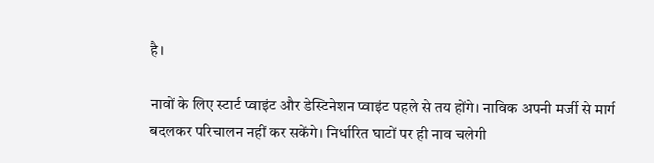है।

नावों के लिए स्टार्ट प्वाइंट और डेस्टिनेशन प्वाइंट पहले से तय होंगे। नाविक अपनी मर्जी से मार्ग बदलकर परिचालन नहीं कर सकेंगे। निर्धारित घाटों पर ही नाव चलेगी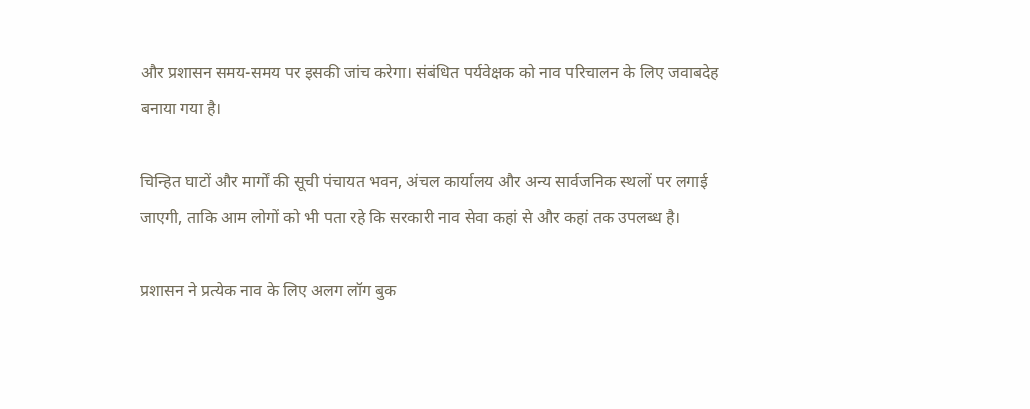और प्रशासन समय-समय पर इसकी जांच करेगा। संबंधित पर्यवेक्षक को नाव परिचालन के लिए जवाबदेह बनाया गया है।

चिन्हित घाटों और मार्गों की सूची पंचायत भवन, अंचल कार्यालय और अन्य सार्वजनिक स्थलों पर लगाई जाएगी, ताकि आम लोगों को भी पता रहे कि सरकारी नाव सेवा कहां से और कहां तक उपलब्ध है।

प्रशासन ने प्रत्येक नाव के लिए अलग लॉग बुक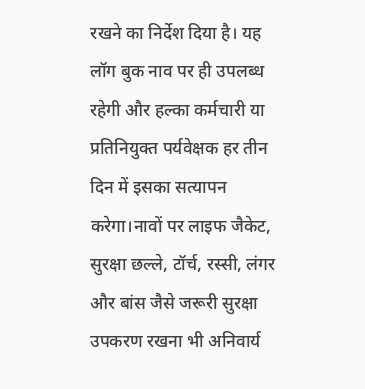रखने का निर्देश दिया है। यह लॉग बुक नाव पर ही उपलब्ध रहेगी और हल्का कर्मचारी या प्रतिनियुक्त पर्यवेक्षक हर तीन दिन में इसका सत्यापन करेगा।नावों पर लाइफ जैकेट, सुरक्षा छल्ले, टॉर्च, रस्सी, लंगर और बांस जैसे जरूरी सुरक्षा उपकरण रखना भी अनिवार्य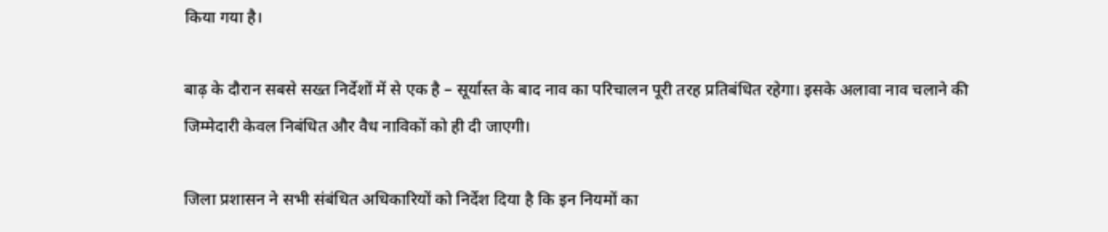किया गया है।

बाढ़ के दौरान सबसे सख्त निर्देशों में से एक है – सूर्यास्त के बाद नाव का परिचालन पूरी तरह प्रतिबंधित रहेगा। इसके अलावा नाव चलाने की जिम्मेदारी केवल निबंधित और वैध नाविकों को ही दी जाएगी।

जिला प्रशासन ने सभी संबंधित अधिकारियों को निर्देश दिया है कि इन नियमों का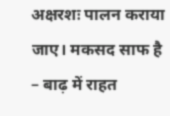अक्षरशः पालन कराया जाए। मकसद साफ है – बाढ़ में राहत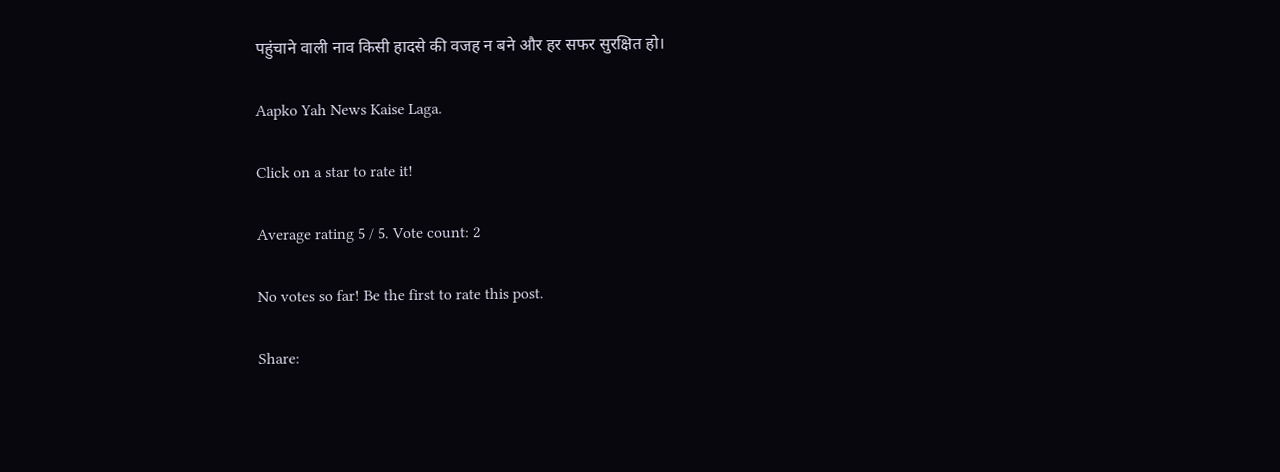पहुंचाने वाली नाव किसी हादसे की वजह न बने और हर सफर सुरक्षित हो।

Aapko Yah News Kaise Laga.

Click on a star to rate it!

Average rating 5 / 5. Vote count: 2

No votes so far! Be the first to rate this post.

Share: